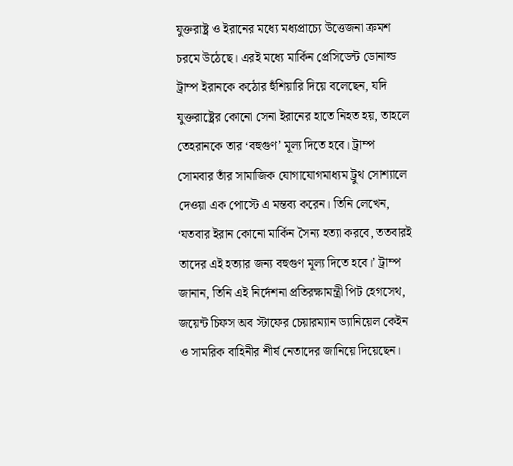যুক্তরাষ্ট্র ও ইরানের মধ্যে মধ্যপ্রাচ্যে উত্তেজনা ক্রমশ চরমে উঠেছে। এরই মধ্যে মার্কিন প্রেসিডেন্ট ডোনাল্ড ট্রাম্প ইরানকে কঠোর হুঁশিয়ারি দিয়ে বলেছেন, যদি যুক্তরাষ্ট্রের কোনো সেনা ইরানের হাতে নিহত হয়, তাহলে তেহরানকে তার ‘বহুগুণ’ মূল্য দিতে হবে। ট্রাম্প সোমবার তাঁর সামাজিক যোগাযোগমাধ্যম ট্রুথ সোশ্যালে দেওয়া এক পোস্টে এ মন্তব্য করেন। তিনি লেখেন, ‘যতবার ইরান কোনো মার্কিন সৈন্য হত্যা করবে, ততবারই তাদের এই হত্যার জন্য বহুগুণ মূল্য দিতে হবে।’ ট্রাম্প জানান, তিনি এই নির্দেশনা প্রতিরক্ষামন্ত্রী পিট হেগসেথ, জয়েন্ট চিফস অব স্টাফের চেয়ারম্যান ড্যানিয়েল কেইন ও সামরিক বাহিনীর শীর্ষ নেতাদের জানিয়ে দিয়েছেন।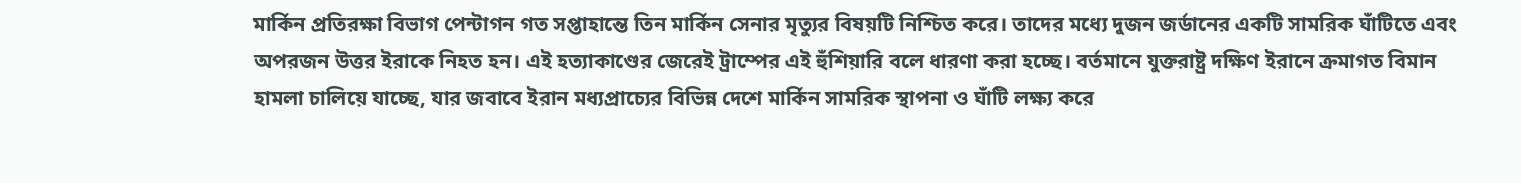মার্কিন প্রতিরক্ষা বিভাগ পেন্টাগন গত সপ্তাহান্তে তিন মার্কিন সেনার মৃত্যুর বিষয়টি নিশ্চিত করে। তাদের মধ্যে দুজন জর্ডানের একটি সামরিক ঘাঁটিতে এবং অপরজন উত্তর ইরাকে নিহত হন। এই হত্যাকাণ্ডের জেরেই ট্রাম্পের এই হুঁশিয়ারি বলে ধারণা করা হচ্ছে। বর্তমানে যুক্তরাষ্ট্র দক্ষিণ ইরানে ক্রমাগত বিমান হামলা চালিয়ে যাচ্ছে, যার জবাবে ইরান মধ্যপ্রাচ্যের বিভিন্ন দেশে মার্কিন সামরিক স্থাপনা ও ঘাঁটি লক্ষ্য করে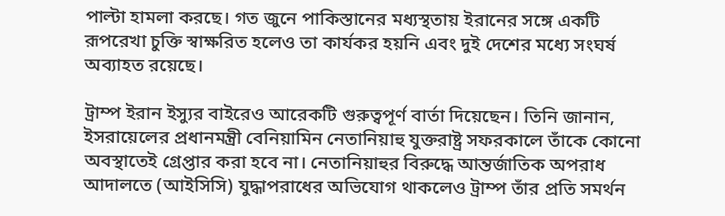পাল্টা হামলা করছে। গত জুনে পাকিস্তানের মধ্যস্থতায় ইরানের সঙ্গে একটি রূপরেখা চুক্তি স্বাক্ষরিত হলেও তা কার্যকর হয়নি এবং দুই দেশের মধ্যে সংঘর্ষ অব্যাহত রয়েছে।

ট্রাম্প ইরান ইস্যুর বাইরেও আরেকটি গুরুত্বপূর্ণ বার্তা দিয়েছেন। তিনি জানান, ইসরায়েলের প্রধানমন্ত্রী বেনিয়ামিন নেতানিয়াহু যুক্তরাষ্ট্র সফরকালে তাঁকে কোনো অবস্থাতেই গ্রেপ্তার করা হবে না। নেতানিয়াহুর বিরুদ্ধে আন্তর্জাতিক অপরাধ আদালতে (আইসিসি) যুদ্ধাপরাধের অভিযোগ থাকলেও ট্রাম্প তাঁর প্রতি সমর্থন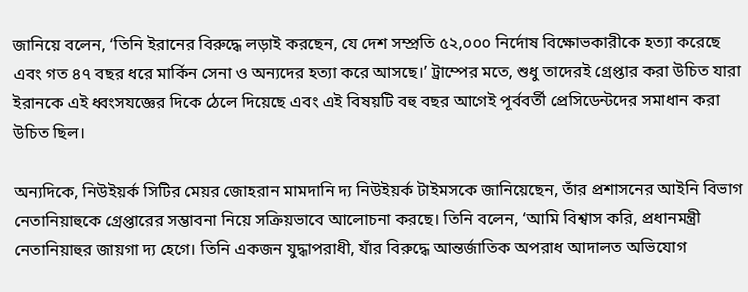জানিয়ে বলেন, ‘তিনি ইরানের বিরুদ্ধে লড়াই করছেন, যে দেশ সম্প্রতি ৫২,০০০ নির্দোষ বিক্ষোভকারীকে হত্যা করেছে এবং গত ৪৭ বছর ধরে মার্কিন সেনা ও অন্যদের হত্যা করে আসছে।’ ট্রাম্পের মতে, শুধু তাদেরই গ্রেপ্তার করা উচিত যারা ইরানকে এই ধ্বংসযজ্ঞের দিকে ঠেলে দিয়েছে এবং এই বিষয়টি বহু বছর আগেই পূর্ববর্তী প্রেসিডেন্টদের সমাধান করা উচিত ছিল।

অন্যদিকে, নিউইয়র্ক সিটির মেয়র জোহরান মামদানি দ্য নিউইয়র্ক টাইমসকে জানিয়েছেন, তাঁর প্রশাসনের আইনি বিভাগ নেতানিয়াহুকে গ্রেপ্তারের সম্ভাবনা নিয়ে সক্রিয়ভাবে আলোচনা করছে। তিনি বলেন, ‘আমি বিশ্বাস করি, প্রধানমন্ত্রী নেতানিয়াহুর জায়গা দ্য হেগে। তিনি একজন যুদ্ধাপরাধী, যাঁর বিরুদ্ধে আন্তর্জাতিক অপরাধ আদালত অভিযোগ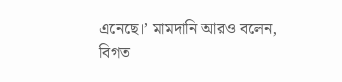এনেছে।’ মামদানি আরও বলেন, বিগত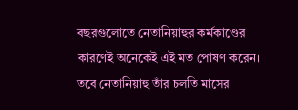বছরগুলোতে নেতানিয়াহুর কর্মকাণ্ডের কারণেই অনেকেই এই মত পোষণ করেন। তবে নেতানিয়াহু তাঁর চলতি মাসের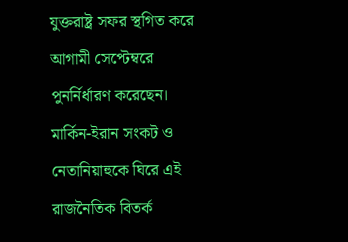যুক্তরাষ্ট্র সফর স্থগিত করে আগামী সেপ্টেম্বরে পুনর্নির্ধারণ করেছেন। মার্কিন-ইরান সংকট ও নেতানিয়াহুকে ঘিরে এই রাজনৈতিক বিতর্ক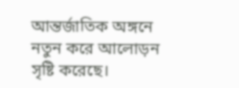আন্তর্জাতিক অঙ্গনে নতুন করে আলোড়ন সৃষ্টি করেছে।